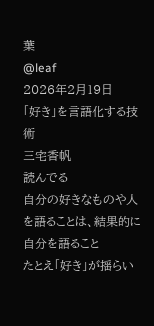葉
@leaf
2026年2月19日
「好き」を言語化する技術
三宅香帆
読んでる
自分の好きなものや人を語ることは、結果的に自分を語ること
たとえ「好き」が揺らい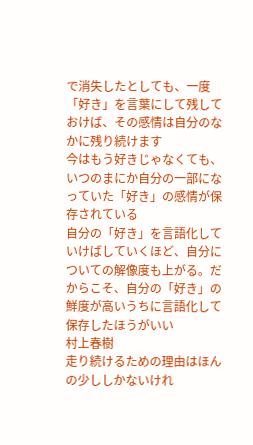で消失したとしても、一度「好き」を言葉にして残しておけば、その感情は自分のなかに残り続けます
今はもう好きじゃなくても、いつのまにか自分の一部になっていた「好き」の感情が保存されている
自分の「好き」を言語化していけばしていくほど、自分についての解像度も上がる。だからこそ、自分の「好き」の鮮度が高いうちに言語化して保存したほうがいい
村上春樹
走り続けるための理由はほんの少ししかないけれ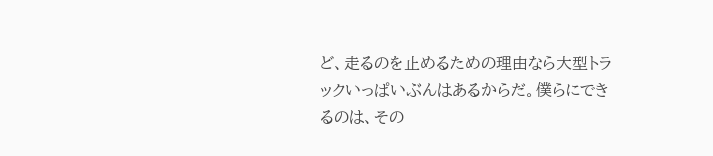ど、走るのを止めるための理由なら大型トラックいっぱいぶんはあるからだ。僕らにできるのは、その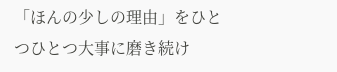「ほんの少しの理由」をひとつひとつ大事に磨き続け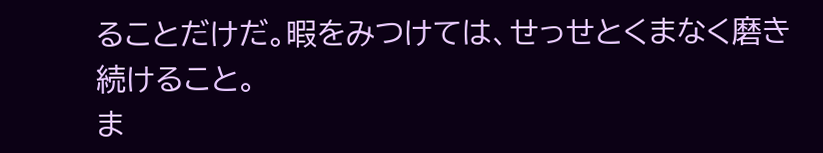ることだけだ。暇をみつけては、せっせとくまなく磨き続けること。
ま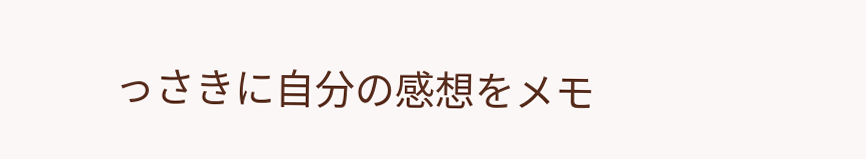っさきに自分の感想をメモ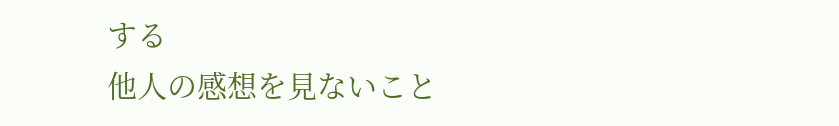する
他人の感想を見ないこと